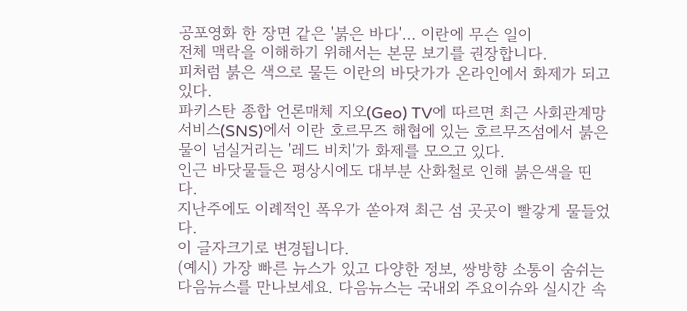공포영화 한 장면 같은 '붉은 바다'… 이란에 무슨 일이
전체 맥락을 이해하기 위해서는 본문 보기를 권장합니다.
피처럼 붉은 색으로 물든 이란의 바닷가가 온라인에서 화제가 되고 있다.
파키스탄 종합 언론매체 지오(Geo) TV에 따르면 최근 사회관계망서비스(SNS)에서 이란 호르무즈 해협에 있는 호르무즈섬에서 붉은 물이 넘실거리는 '레드 비치'가 화제를 모으고 있다.
인근 바닷물들은 평상시에도 대부분 산화철로 인해 붉은색을 띤다.
지난주에도 이례적인 폭우가 쏟아져 최근 섬 곳곳이 빨갛게 물들었다.
이 글자크기로 변경됩니다.
(예시) 가장 빠른 뉴스가 있고 다양한 정보, 쌍방향 소통이 숨쉬는 다음뉴스를 만나보세요. 다음뉴스는 국내외 주요이슈와 실시간 속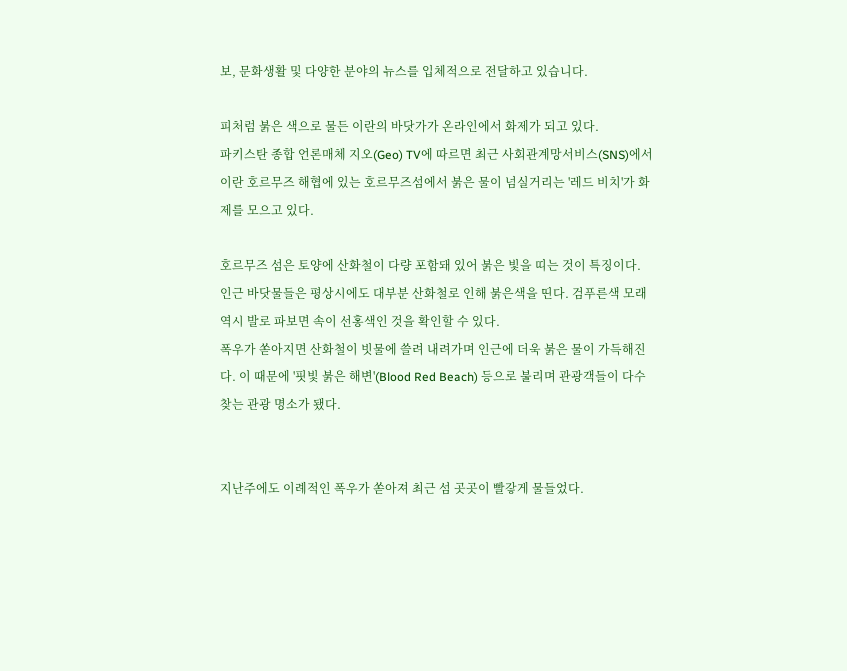보, 문화생활 및 다양한 분야의 뉴스를 입체적으로 전달하고 있습니다.

피처럼 붉은 색으로 물든 이란의 바닷가가 온라인에서 화제가 되고 있다.
파키스탄 종합 언론매체 지오(Geo) TV에 따르면 최근 사회관계망서비스(SNS)에서 이란 호르무즈 해협에 있는 호르무즈섬에서 붉은 물이 넘실거리는 '레드 비치'가 화제를 모으고 있다.

호르무즈 섬은 토양에 산화철이 다량 포함돼 있어 붉은 빛을 띠는 것이 특징이다.
인근 바닷물들은 평상시에도 대부분 산화철로 인해 붉은색을 띤다. 검푸른색 모래 역시 발로 파보면 속이 선홍색인 것을 확인할 수 있다.
폭우가 쏟아지면 산화철이 빗물에 쓸려 내려가며 인근에 더욱 붉은 물이 가득해진다. 이 때문에 '핏빛 붉은 해변'(Blood Red Beach) 등으로 불리며 관광객들이 다수 찾는 관광 명소가 됐다.


지난주에도 이례적인 폭우가 쏟아져 최근 섬 곳곳이 빨갛게 물들었다.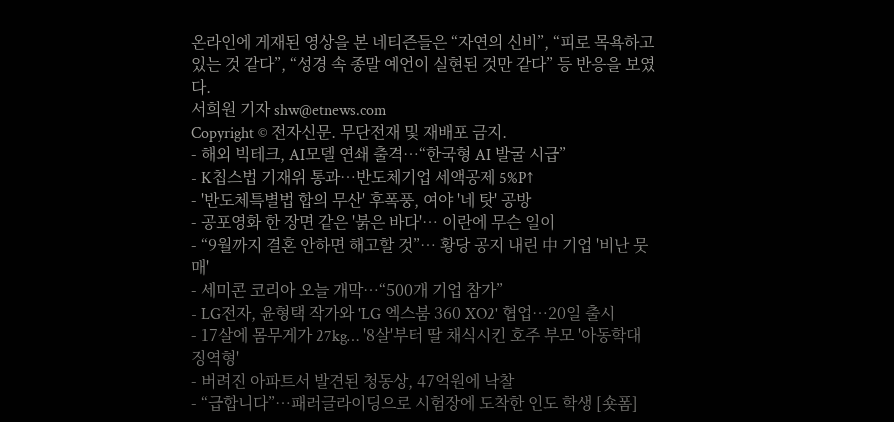온라인에 게재된 영상을 본 네티즌들은 “자연의 신비”, “피로 목욕하고 있는 것 같다”, “성경 속 종말 예언이 실현된 것만 같다” 등 반응을 보였다.
서희원 기자 shw@etnews.com
Copyright © 전자신문. 무단전재 및 재배포 금지.
- 해외 빅테크, AI모델 연쇄 출격…“한국형 AI 발굴 시급”
- K칩스법 기재위 통과…반도체기업 세액공제 5%P↑
- '반도체특별법 합의 무산' 후폭풍, 여야 '네 탓' 공방
- 공포영화 한 장면 같은 '붉은 바다'… 이란에 무슨 일이
- “9월까지 결혼 안하면 해고할 것”… 황당 공지 내린 中 기업 '비난 뭇매'
- 세미콘 코리아 오늘 개막…“500개 기업 참가”
- LG전자, 윤형택 작가와 'LG 엑스붐 360 XO2' 협업…20일 출시
- 17살에 몸무게가 27kg… '8살'부터 딸 채식시킨 호주 부모 '아동학대 징역형'
- 버려진 아파트서 발견된 청동상, 47억원에 낙찰
- “급합니다”…패러글라이딩으로 시험장에 도착한 인도 학생 [숏폼]